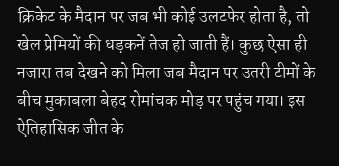क्रिकेट के मैदान पर जब भी कोई उलटफेर होता है, तो खेल प्रेमियों की धड़कनें तेज हो जाती हैं। कुछ ऐसा ही नजारा तब देखने को मिला जब मैदान पर उतरी टीमों के बीच मुकाबला बेहद रोमांचक मोड़ पर पहुंच गया। इस ऐतिहासिक जीत के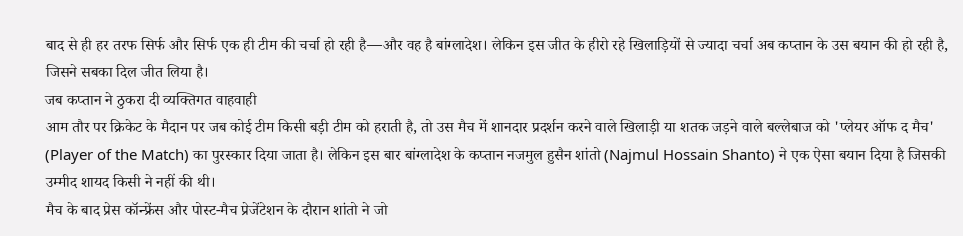बाद से ही हर तरफ सिर्फ और सिर्फ एक ही टीम की चर्चा हो रही है—और वह है बांग्लादेश। लेकिन इस जीत के हीरो रहे खिलाड़ियों से ज्यादा चर्चा अब कप्तान के उस बयान की हो रही है, जिसने सबका दिल जीत लिया है।
जब कप्तान ने ठुकरा दी व्यक्तिगत वाहवाही
आम तौर पर क्रिकेट के मैदान पर जब कोई टीम किसी बड़ी टीम को हराती है, तो उस मैच में शानदार प्रदर्शन करने वाले खिलाड़ी या शतक जड़ने वाले बल्लेबाज को 'प्लेयर ऑफ द मैच' (Player of the Match) का पुरस्कार दिया जाता है। लेकिन इस बार बांग्लादेश के कप्तान नजमुल हुसैन शांतो (Najmul Hossain Shanto) ने एक ऐसा बयान दिया है जिसकी उम्मीद शायद किसी ने नहीं की थी।
मैच के बाद प्रेस कॉन्फ्रेंस और पोस्ट-मैच प्रेजेंटेशन के दौरान शांतो ने जो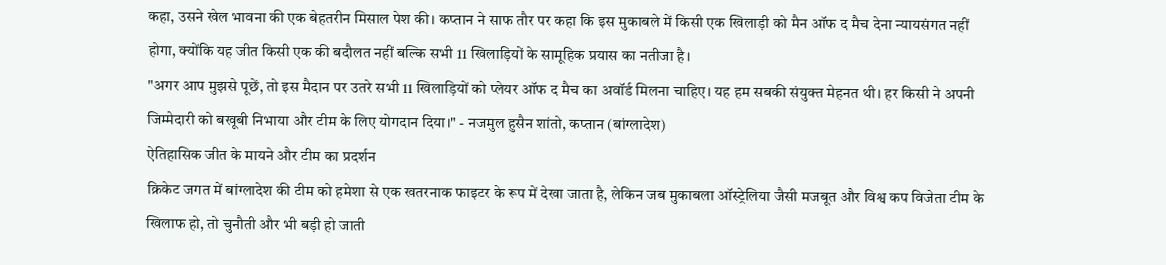कहा, उसने खेल भावना की एक बेहतरीन मिसाल पेश की। कप्तान ने साफ तौर पर कहा कि इस मुकाबले में किसी एक खिलाड़ी को मैन ऑफ द मैच देना न्यायसंगत नहीं होगा, क्योंकि यह जीत किसी एक की बदौलत नहीं बल्कि सभी 11 खिलाड़ियों के सामूहिक प्रयास का नतीजा है।
"अगर आप मुझसे पूछें, तो इस मैदान पर उतरे सभी 11 खिलाड़ियों को प्लेयर ऑफ द मैच का अवॉर्ड मिलना चाहिए। यह हम सबकी संयुक्त मेहनत थी। हर किसी ने अपनी जिम्मेदारी को बखूबी निभाया और टीम के लिए योगदान दिया।" - नजमुल हुसैन शांतो, कप्तान (बांग्लादेश)
ऐतिहासिक जीत के मायने और टीम का प्रदर्शन
क्रिकेट जगत में बांग्लादेश की टीम को हमेशा से एक खतरनाक फाइटर के रूप में देखा जाता है, लेकिन जब मुकाबला ऑस्ट्रेलिया जैसी मजबूत और विश्व कप विजेता टीम के खिलाफ हो, तो चुनौती और भी बड़ी हो जाती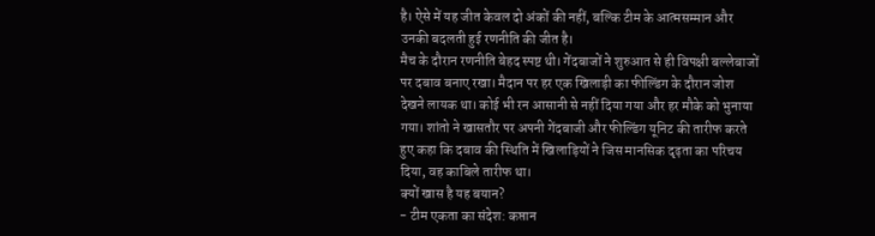है। ऐसे में यह जीत केवल दो अंकों की नहीं, बल्कि टीम के आत्मसम्मान और उनकी बदलती हुई रणनीति की जीत है।
मैच के दौरान रणनीति बेहद स्पष्ट थी। गेंदबाजों ने शुरुआत से ही विपक्षी बल्लेबाजों पर दबाव बनाए रखा। मैदान पर हर एक खिलाड़ी का फील्डिंग के दौरान जोश देखने लायक था। कोई भी रन आसानी से नहीं दिया गया और हर मौके को भुनाया गया। शांतो ने खासतौर पर अपनी गेंदबाजी और फील्डिंग यूनिट की तारीफ करते हुए कहा कि दबाव की स्थिति में खिलाड़ियों ने जिस मानसिक दृढ़ता का परिचय दिया, वह काबिले तारीफ था।
क्यों खास है यह बयान?
- टीम एकता का संदेश: कप्तान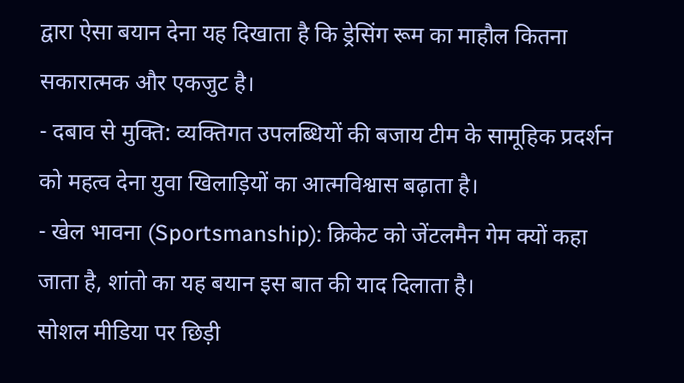द्वारा ऐसा बयान देना यह दिखाता है कि ड्रेसिंग रूम का माहौल कितना सकारात्मक और एकजुट है।
- दबाव से मुक्ति: व्यक्तिगत उपलब्धियों की बजाय टीम के सामूहिक प्रदर्शन को महत्व देना युवा खिलाड़ियों का आत्मविश्वास बढ़ाता है।
- खेल भावना (Sportsmanship): क्रिकेट को जेंटलमैन गेम क्यों कहा जाता है, शांतो का यह बयान इस बात की याद दिलाता है।
सोशल मीडिया पर छिड़ी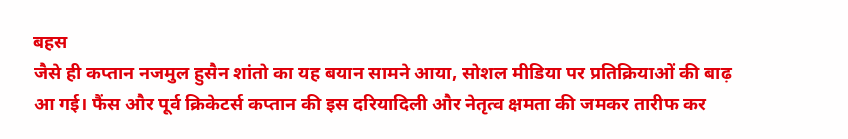बहस
जैसे ही कप्तान नजमुल हुसैन शांतो का यह बयान सामने आया, सोशल मीडिया पर प्रतिक्रियाओं की बाढ़ आ गई। फैंस और पूर्व क्रिकेटर्स कप्तान की इस दरियादिली और नेतृत्व क्षमता की जमकर तारीफ कर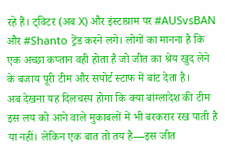रहे हैं। ट्विटर (अब X) और इंस्टाग्राम पर #AUSvsBAN और #Shanto ट्रेंड करने लगे। लोगों का मानना है कि एक अच्छा कप्तान वही होता है जो जीत का श्रेय खुद लेने के बजाय पूरी टीम और सपोर्ट स्टाफ में बांट देता है।
अब देखना यह दिलचस्प होगा कि क्या बांग्लादेश की टीम इस लय को आने वाले मुकाबलों में भी बरकरार रख पाती है या नहीं। लेकिन एक बात तो तय है—इस जीत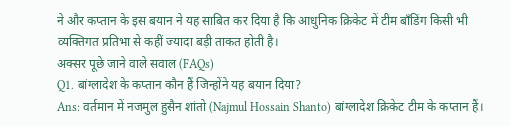ने और कप्तान के इस बयान ने यह साबित कर दिया है कि आधुनिक क्रिकेट में टीम बॉंडिंग किसी भी व्यक्तिगत प्रतिभा से कहीं ज्यादा बड़ी ताकत होती है।
अक्सर पूछे जाने वाले सवाल (FAQs)
Q1. बांग्लादेश के कप्तान कौन हैं जिन्होंने यह बयान दिया?
Ans: वर्तमान में नजमुल हुसैन शांतो (Najmul Hossain Shanto) बांग्लादेश क्रिकेट टीम के कप्तान हैं।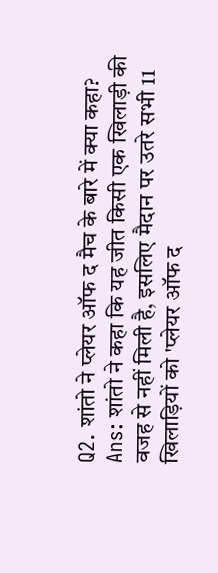Q2. शांतो ने प्लेयर ऑफ द मैच के बारे में क्या कहा?
Ans: शांतो ने कहा कि यह जीत किसी एक खिलाड़ी की वजह से नहीं मिली है, इसलिए मैदान पर उतरे सभी 11 खिलाड़ियों को 'प्लेयर ऑफ द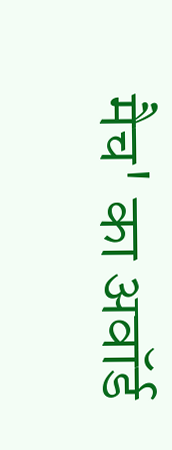मैच' का अवॉर्ड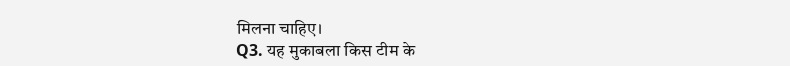मिलना चाहिए।
Q3. यह मुकाबला किस टीम के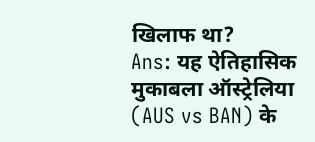खिलाफ था?
Ans: यह ऐतिहासिक मुकाबला ऑस्ट्रेलिया (AUS vs BAN) के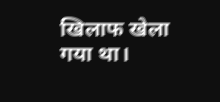खिलाफ खेला गया था।